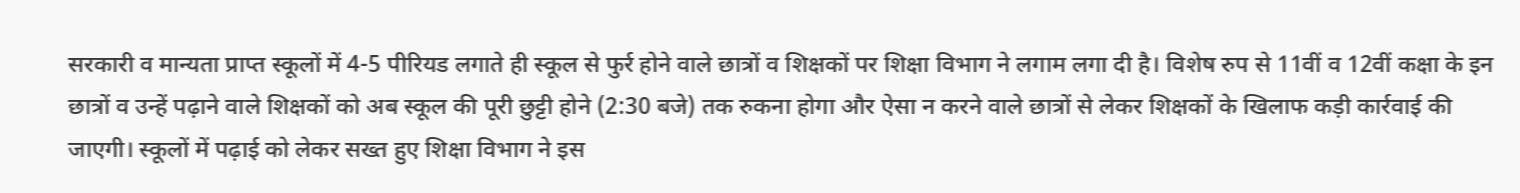सरकारी व मान्यता प्राप्त स्कूलों में 4-5 पीरियड लगाते ही स्कूल से फुर्र होने वाले छात्रों व शिक्षकों पर शिक्षा विभाग ने लगाम लगा दी है। विशेष रुप से 11वीं व 12वीं कक्षा के इन छात्रों व उन्हें पढ़ाने वाले शिक्षकों को अब स्कूल की पूरी छुट्टी होने (2:30 बजे) तक रुकना होगा और ऐसा न करने वाले छात्रों से लेकर शिक्षकों के खिलाफ कड़ी कार्रवाई की जाएगी। स्कूलों में पढ़ाई को लेकर सख्त हुए शिक्षा विभाग ने इस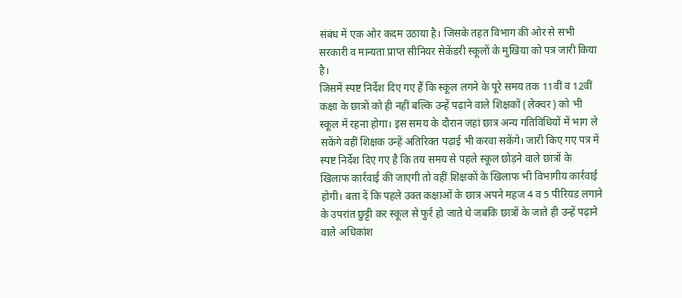संबंध में एक ओर कदम उठाया है। जिसके तहत विभाग की ओर से सभी सरकारी व मान्यता प्राप्त सीनियर सेकेंडरी स्कूलों के मुखिया को पत्र जारी किया है।
जिसमें स्पष्ट निर्देश दिए गए हैं कि स्कूल लगने के पूरे समय तक 11वीं व 12वीं कक्षा के छात्रों को ही नहीं बल्कि उन्हें पढ़ाने वाले शिक्षकों (लेक्चर) को भी स्कूल में रहना होगा। इस समय के दौरान जहां छात्र अन्य गतिविधियों में भाग ले सकेंगे वहीं शिक्षक उन्हें अतिरिक्त पढ़ाई भी करवा सकेंगे। जारी किए गए पत्र में स्पष्ट निर्देश दिए गए है कि तय समय से पहले स्कूल छोड़ने वाले छात्रों के खिलाफ कार्रवाई की जाएगी तो वहीं शिक्षकों के खिलाफ भी विभागीय कार्रवाई होगी। बता दें कि पहले उक्त कक्षाओं के छात्र अपने महज 4 व 5 पीरियड लगाने के उपरांत छुट्टी कर स्कूल से फुर्र हो जाते थे जबकि छात्रों के जाते ही उन्हें पढ़ाने वाले अधिकांश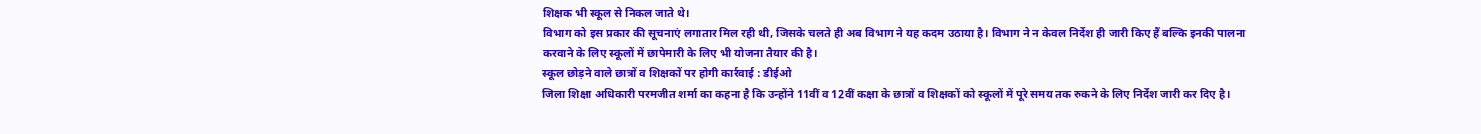शिक्षक भी स्कूल से निकल जाते थे।
विभाग को इस प्रकार की सूचनाएं लगातार मिल रही थी, जिसके चलते ही अब विभाग ने यह कदम उठाया है। विभाग ने न केवल निर्देश ही जारी किए हैं बल्कि इनकी पालना करवाने के लिए स्कूलों में छापेमारी के लिए भी योजना तैयार की है।
स्कूल छोड़ने वाले छात्रों व शिक्षकों पर होगी कार्रवाई : डीईओ
जिला शिक्षा अधिकारी परमजीत शर्मा का कहना है कि उन्होंने 11वीं व 12वीं कक्षा के छात्रों व शिक्षकों को स्कूलों में पूरे समय तक रुकने के लिए निर्देश जारी कर दिए है।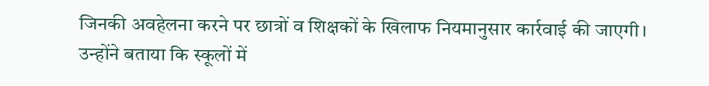जिनकी अवहेलना करने पर छात्रों व शिक्षकों के खिलाफ नियमानुसार कार्रवाई की जाएगी। उन्होंने बताया कि स्कूलों में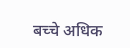बच्चे अधिक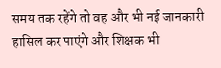समय तक रहेंगे तो वह और भी नई जानकारी हासिल कर पाएंगे और शिक्षक भी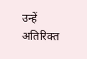उन्हें अतिरिक्त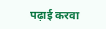पढ़ाई करवा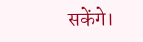सकेंगे।